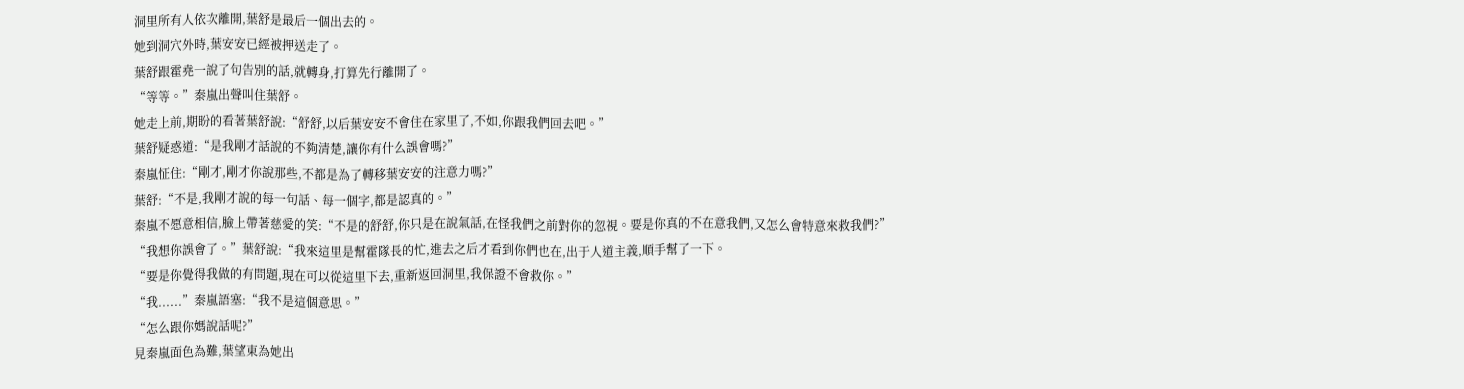洞里所有人依次離開,葉舒是最后一個出去的。
她到洞穴外時,葉安安已經被押送走了。
葉舒跟霍堯一說了句告別的話,就轉身,打算先行離開了。
“等等。”秦嵐出聲叫住葉舒。
她走上前,期盼的看著葉舒說:“舒舒,以后葉安安不會住在家里了,不如,你跟我們回去吧。”
葉舒疑惑道:“是我剛才話說的不夠清楚,讓你有什么誤會嗎?”
秦嵐怔住:“剛才,剛才你說那些,不都是為了轉移葉安安的注意力嗎?”
葉舒:“不是,我剛才說的每一句話、每一個字,都是認真的。”
秦嵐不愿意相信,臉上帶著慈愛的笑:“不是的舒舒,你只是在說氣話,在怪我們之前對你的忽視。要是你真的不在意我們,又怎么會特意來救我們?”
“我想你誤會了。”葉舒說:“我來這里是幫霍隊長的忙,進去之后才看到你們也在,出于人道主義,順手幫了一下。
“要是你覺得我做的有問題,現在可以從這里下去,重新返回洞里,我保證不會救你。”
“我......”秦嵐語塞:“我不是這個意思。”
“怎么跟你媽說話呢?”
見秦嵐面色為難,葉望東為她出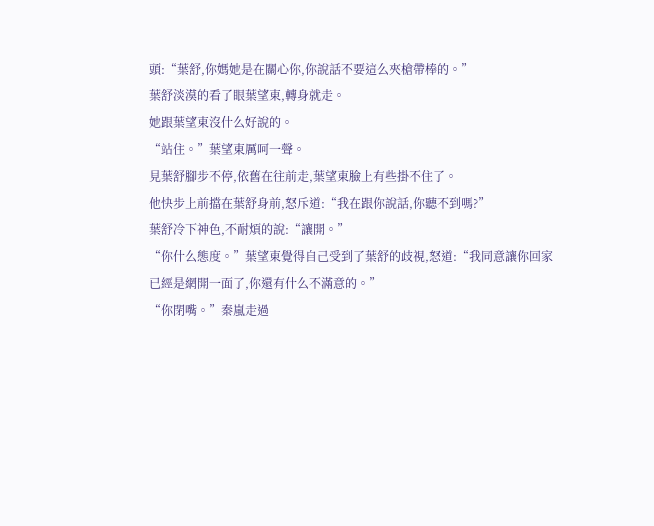頭:“葉舒,你媽她是在關心你,你說話不要這么夾槍帶棒的。”
葉舒淡漠的看了眼葉望東,轉身就走。
她跟葉望東沒什么好說的。
“站住。”葉望東厲呵一聲。
見葉舒腳步不停,依舊在往前走,葉望東臉上有些掛不住了。
他快步上前擋在葉舒身前,怒斥道:“我在跟你說話,你聽不到嗎?”
葉舒冷下神色,不耐煩的說:“讓開。”
“你什么態度。”葉望東覺得自己受到了葉舒的歧視,怒道:“我同意讓你回家已經是網開一面了,你還有什么不滿意的。”
“你閉嘴。”秦嵐走過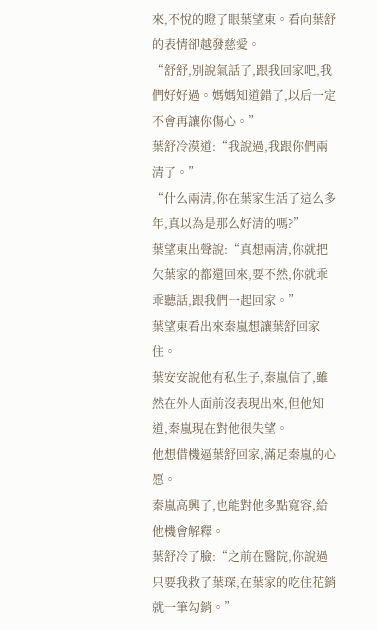來,不悅的瞪了眼葉望東。看向葉舒的表情卻越發慈愛。
“舒舒,別說氣話了,跟我回家吧,我們好好過。媽媽知道錯了,以后一定不會再讓你傷心。”
葉舒冷漠道:“我說過,我跟你們兩清了。”
“什么兩清,你在葉家生活了這么多年,真以為是那么好清的嗎?”
葉望東出聲說:“真想兩清,你就把欠葉家的都還回來,要不然,你就乖乖聽話,跟我們一起回家。”
葉望東看出來秦嵐想讓葉舒回家住。
葉安安說他有私生子,秦嵐信了,雖然在外人面前沒表現出來,但他知道,秦嵐現在對他很失望。
他想借機逼葉舒回家,滿足秦嵐的心愿。
秦嵐高興了,也能對他多點寬容,給他機會解釋。
葉舒冷了臉:“之前在醫院,你說過只要我救了葉琛,在葉家的吃住花銷就一筆勾銷。”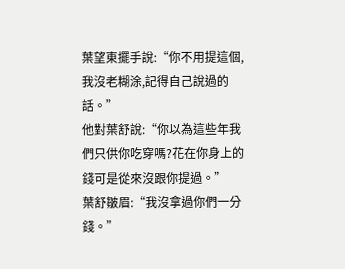葉望東擺手說:“你不用提這個,我沒老糊涂,記得自己說過的話。”
他對葉舒說:“你以為這些年我們只供你吃穿嗎?花在你身上的錢可是從來沒跟你提過。”
葉舒皺眉:“我沒拿過你們一分錢。”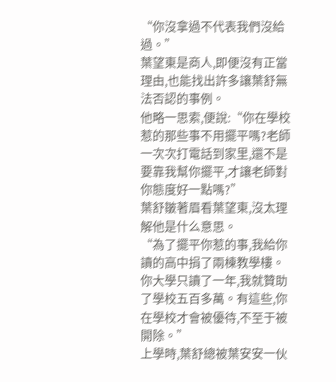“你沒拿過不代表我們沒給過。”
葉望東是商人,即便沒有正當理由,也能找出許多讓葉舒無法否認的事例。
他略一思索,便說:“你在學校惹的那些事不用擺平嗎?老師一次次打電話到家里,還不是要靠我幫你擺平,才讓老師對你態度好一點嗎?”
葉舒皺著眉看葉望東,沒太理解他是什么意思。
“為了擺平你惹的事,我給你讀的高中捐了兩棟教學樓。你大學只讀了一年,我就贊助了學校五百多萬。有這些,你在學校才會被優待,不至于被開除。”
上學時,葉舒總被葉安安一伙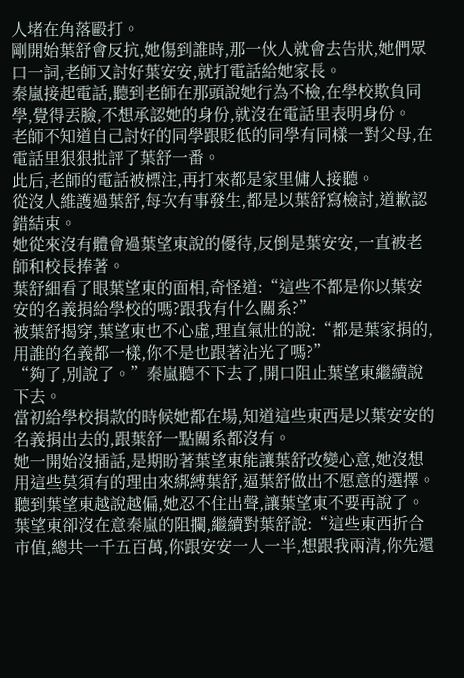人堵在角落毆打。
剛開始葉舒會反抗,她傷到誰時,那一伙人就會去告狀,她們眾口一詞,老師又討好葉安安,就打電話給她家長。
秦嵐接起電話,聽到老師在那頭說她行為不檢,在學校欺負同學,覺得丟臉,不想承認她的身份,就沒在電話里表明身份。
老師不知道自己討好的同學跟貶低的同學有同樣一對父母,在電話里狠狠批評了葉舒一番。
此后,老師的電話被標注,再打來都是家里傭人接聽。
從沒人維護過葉舒,每次有事發生,都是以葉舒寫檢討,道歉認錯結束。
她從來沒有體會過葉望東說的優待,反倒是葉安安,一直被老師和校長捧著。
葉舒細看了眼葉望東的面相,奇怪道:“這些不都是你以葉安安的名義捐給學校的嗎?跟我有什么關系?”
被葉舒揭穿,葉望東也不心虛,理直氣壯的說:“都是葉家捐的,用誰的名義都一樣,你不是也跟著沾光了嗎?”
“夠了,別說了。”秦嵐聽不下去了,開口阻止葉望東繼續說下去。
當初給學校捐款的時候她都在場,知道這些東西是以葉安安的名義捐出去的,跟葉舒一點關系都沒有。
她一開始沒插話,是期盼著葉望東能讓葉舒改變心意,她沒想用這些莫須有的理由來綁縛葉舒,逼葉舒做出不愿意的選擇。
聽到葉望東越說越偏,她忍不住出聲,讓葉望東不要再說了。
葉望東卻沒在意秦嵐的阻攔,繼續對葉舒說:“這些東西折合市值,總共一千五百萬,你跟安安一人一半,想跟我兩清,你先還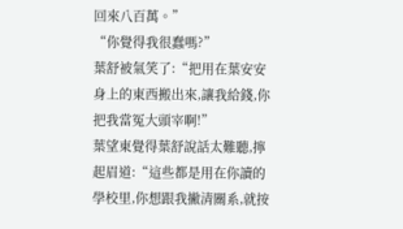回來八百萬。”
“你覺得我很蠢嗎?”
葉舒被氣笑了:“把用在葉安安身上的東西搬出來,讓我給錢,你把我當冤大頭宰啊!”
葉望東覺得葉舒說話太難聽,擰起眉道:“這些都是用在你讀的學校里,你想跟我撇清關系,就按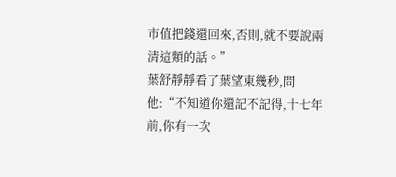市值把錢還回來,否則,就不要說兩清這類的話。”
葉舒靜靜看了葉望東幾秒,問他:“不知道你還記不記得,十七年前,你有一次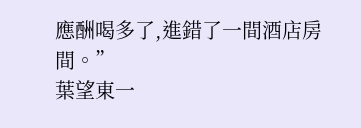應酬喝多了,進錯了一間酒店房間。”
葉望東一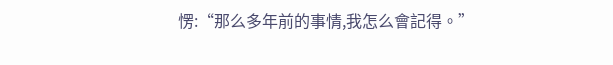愣:“那么多年前的事情,我怎么會記得。”